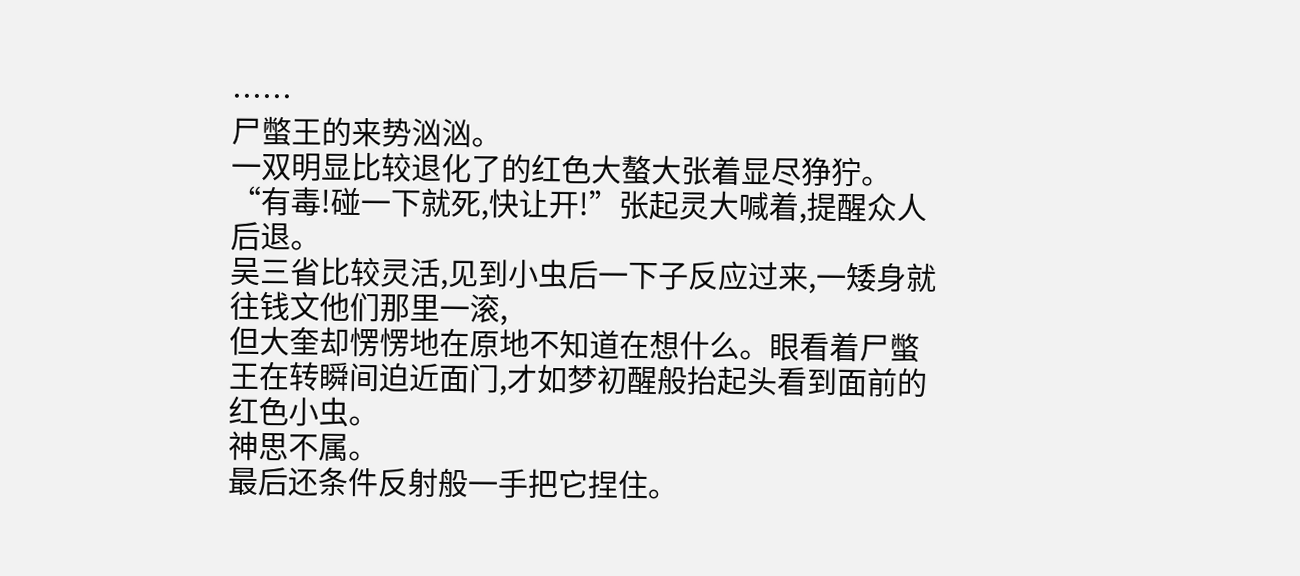……
尸蟞王的来势汹汹。
一双明显比较退化了的红色大螯大张着显尽狰狞。
“有毒!碰一下就死,快让开!”张起灵大喊着,提醒众人后退。
吴三省比较灵活,见到小虫后一下子反应过来,一矮身就往钱文他们那里一滚,
但大奎却愣愣地在原地不知道在想什么。眼看着尸蟞王在转瞬间迫近面门,才如梦初醒般抬起头看到面前的红色小虫。
神思不属。
最后还条件反射般一手把它捏住。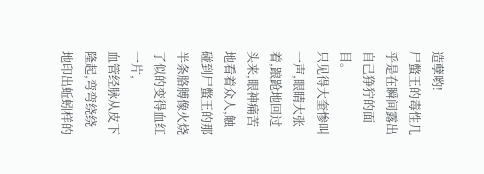造孽哟!
尸蟞王的毒性几乎是在瞬间露出自己狰狞的面目。
只见得大奎惨叫一声,眼睛大张着,踉跄地回过头来,眼神痛苦地看着众人,触碰到尸蟞王的那半条胳膊像火烧了似的变得血红一片,
血管经脉从皮下隆起,弯弯绕绕地印出蚯蚓样的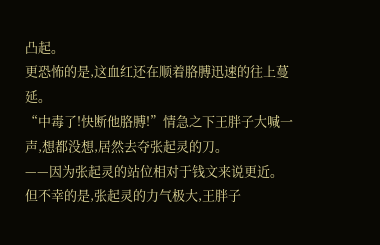凸起。
更恐怖的是,这血红还在顺着胳膊迅速的往上蔓延。
“中毒了!快断他胳膊!”情急之下王胖子大喊一声,想都没想,居然去夺张起灵的刀。
——因为张起灵的站位相对于钱文来说更近。
但不幸的是,张起灵的力气极大,王胖子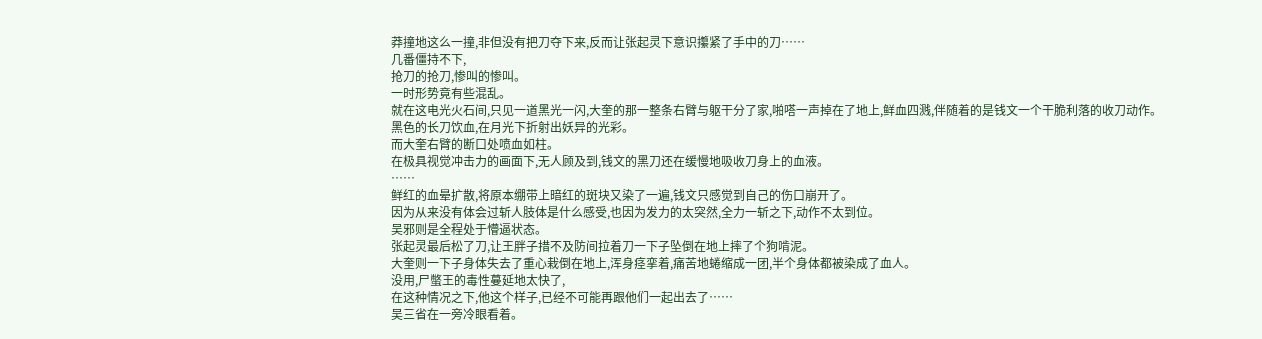莽撞地这么一撞,非但没有把刀夺下来,反而让张起灵下意识攥紧了手中的刀……
几番僵持不下,
抢刀的抢刀,惨叫的惨叫。
一时形势竟有些混乱。
就在这电光火石间,只见一道黑光一闪,大奎的那一整条右臂与躯干分了家,啪嗒一声掉在了地上,鲜血四溅,伴随着的是钱文一个干脆利落的收刀动作。
黑色的长刀饮血,在月光下折射出妖异的光彩。
而大奎右臂的断口处喷血如柱。
在极具视觉冲击力的画面下,无人顾及到,钱文的黑刀还在缓慢地吸收刀身上的血液。
……
鲜红的血晕扩散,将原本绷带上暗红的斑块又染了一遍,钱文只感觉到自己的伤口崩开了。
因为从来没有体会过斩人肢体是什么感受,也因为发力的太突然,全力一斩之下,动作不太到位。
吴邪则是全程处于懵逼状态。
张起灵最后松了刀,让王胖子措不及防间拉着刀一下子坠倒在地上摔了个狗啃泥。
大奎则一下子身体失去了重心栽倒在地上,浑身痉挛着,痛苦地蜷缩成一团,半个身体都被染成了血人。
没用,尸蟞王的毒性蔓延地太快了,
在这种情况之下,他这个样子,已经不可能再跟他们一起出去了……
吴三省在一旁冷眼看着。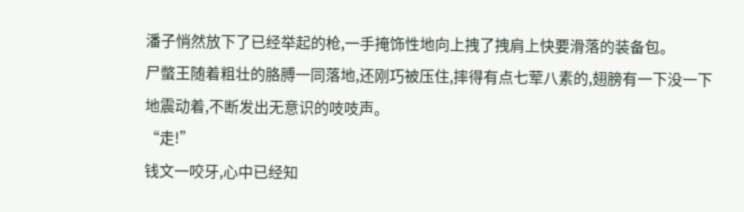潘子悄然放下了已经举起的枪,一手掩饰性地向上拽了拽肩上快要滑落的装备包。
尸蟞王随着粗壮的胳膊一同落地,还刚巧被压住,摔得有点七荤八素的,翅膀有一下没一下地震动着,不断发出无意识的吱吱声。
“走!”
钱文一咬牙,心中已经知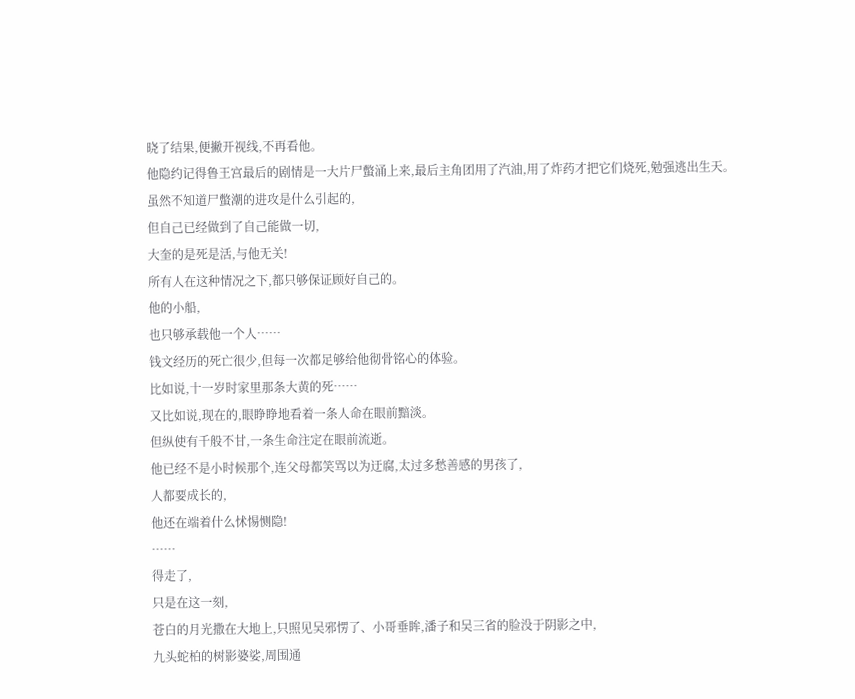晓了结果,便撇开视线,不再看他。
他隐约记得鲁王宫最后的剧情是一大片尸蟞涌上来,最后主角团用了汽油,用了炸药才把它们烧死,勉强逃出生天。
虽然不知道尸蟞潮的进攻是什么引起的,
但自己已经做到了自己能做一切,
大奎的是死是活,与他无关!
所有人在这种情况之下,都只够保证顾好自己的。
他的小船,
也只够承载他一个人……
钱文经历的死亡很少,但每一次都足够给他彻骨铭心的体验。
比如说,十一岁时家里那条大黄的死……
又比如说,现在的,眼睁睁地看着一条人命在眼前黯淡。
但纵使有千般不甘,一条生命注定在眼前流逝。
他已经不是小时候那个,连父母都笑骂以为迂腐,太过多愁善感的男孩了,
人都要成长的,
他还在端着什么怵惕恻隐!
……
得走了,
只是在这一刻,
苍白的月光撒在大地上,只照见吴邪愣了、小哥垂眸,潘子和吴三省的脸没于阴影之中,
九头蛇柏的树影婆娑,周围通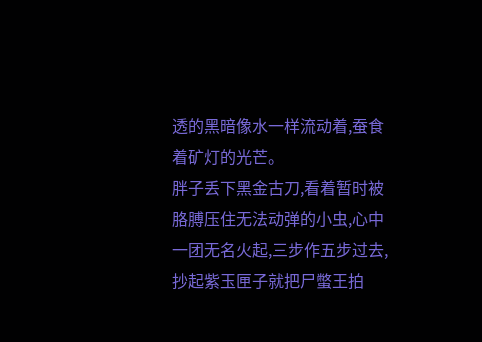透的黑暗像水一样流动着,蚕食着矿灯的光芒。
胖子丢下黑金古刀,看着暂时被胳膊压住无法动弹的小虫,心中一团无名火起,三步作五步过去,抄起紫玉匣子就把尸蟞王拍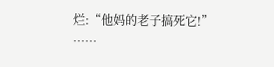烂:“他妈的老子搞死它!”
……